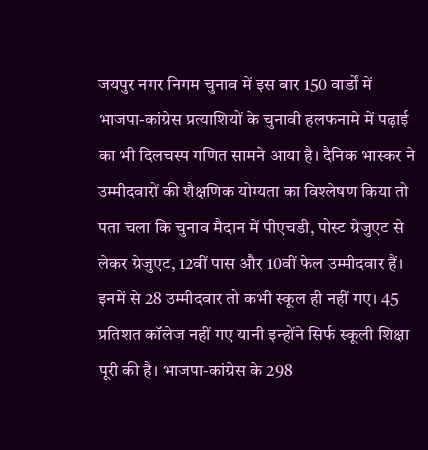जयपुर नगर निगम चुनाव में इस बार 150 वार्डों में भाजपा-कांग्रेस प्रत्याशियों के चुनावी हलफनामे में पढ़ाई का भी दिलचस्प गणित सामने आया है। दैनिक भास्कर ने उम्मीदवारों की शैक्षणिक योग्यता का विश्लेषण किया तो पता चला कि चुनाव मैदान में पीएचडी, पोस्ट ग्रेजुएट से लेकर ग्रेजुएट, 12वीं पास और 10वीं फेल उम्मीदवार हैं। इनमें से 28 उम्मीदवार तो कभी स्कूल ही नहीं गए। 45 प्रतिशत कॉलेज नहीं गए यानी इन्होंने सिर्फ स्कूली शिक्षा पूरी की है। भाजपा-कांग्रेस के 298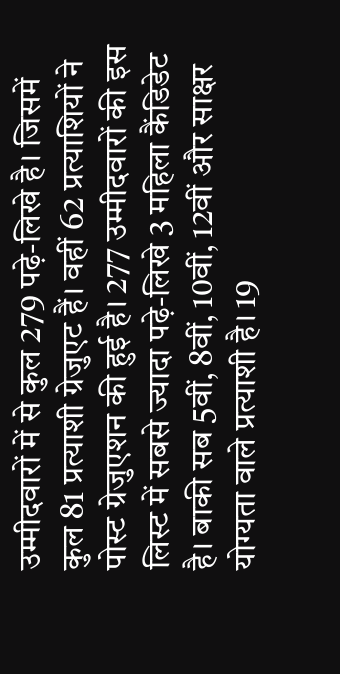उम्मीदवारों में से कुल 279 पढ़े-लिखे है। जिसमें कुल 81 प्रत्याशी ग्रेजुएट हैं। वहीं 62 प्रत्याशियों ने पोस्ट ग्रेजुएशन की हुई है। 277 उम्मीदवारों की इस लिस्ट में सबसे ज्यादा पढ़े-लिखे 3 महिला कैंडिडेट है। बाकी सब 5वीं, 8वीं, 10वीं, 12वीं और साक्षर योग्यता वाले प्रत्याशी है। 19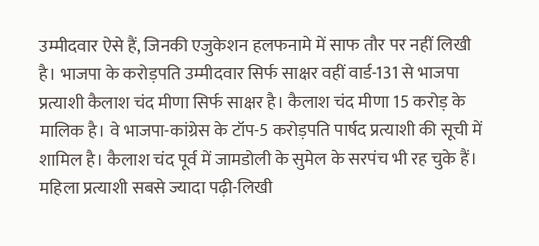उम्मीदवार ऐसे हैं, जिनकी एजुकेशन हलफनामे में साफ तौर पर नहीं लिखी है। भाजपा के करोड़पति उम्मीदवार सिर्फ साक्षर वहीं वार्ड-131 से भाजपा प्रत्याशी कैलाश चंद मीणा सिर्फ साक्षर है। कैलाश चंद मीणा 15 करोड़ के मालिक है। वे भाजपा-कांग्रेस के टॉप-5 करोड़पति पार्षद प्रत्याशी की सूची में शामिल है। कैलाश चंद पूर्व में जामडोली के सुमेल के सरपंच भी रह चुके हैं। महिला प्रत्याशी सबसे ज्यादा पढ़ी-लिखी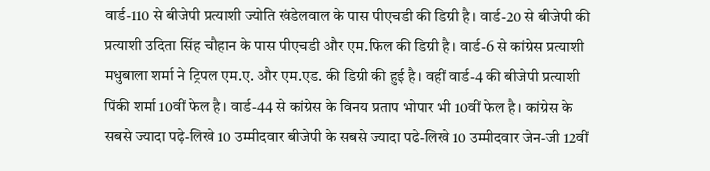वार्ड-110 से बीजेपी प्रत्याशी ज्योति खंडेलवाल के पास पीएचडी की डिग्री है। वार्ड-20 से बीजेपी की प्रत्याशी उदिता सिंह चौहान के पास पीएचडी और एम.फिल की डिग्री है। वार्ड-6 से कांग्रेस प्रत्याशी मधुबाला शर्मा ने ट्रिपल एम.ए. और एम.एड. की डिग्री की हुई है। वहीं वार्ड-4 की बीजेपी प्रत्याशी पिंकी शर्मा 10वीं फेल है। वार्ड-44 से कांग्रेस के विनय प्रताप भोपार भी 10वीं फेल है। कांग्रेस के सबसे ज्यादा पढ़े-लिखे 10 उम्मीदवार बीजेपी के सबसे ज्यादा पढे-लिखे 10 उम्मीदवार जेन-जी 12वीं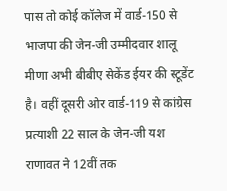पास तो कोई कॉलेज में वार्ड-150 से भाजपा की जेन-जी उम्मीदवार शालू मीणा अभी बीबीए सेकेंड ईयर की स्टूडेंट है। वहीं दूसरी ओर वार्ड-119 से कांग्रेस प्रत्याशी 22 साल के जेन-जी यश राणावत ने 12वीं तक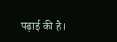पढ़ाई की है।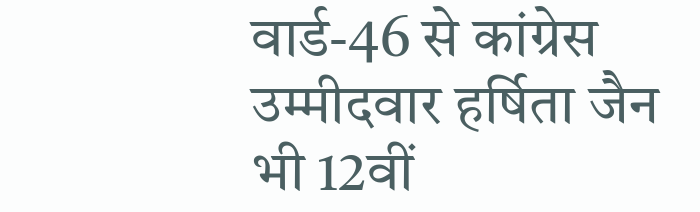वार्ड-46 से कांग्रेस उम्मीदवार हर्षिता जैन भी 12वीं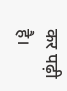कर पढ़ी है।